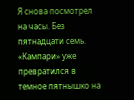Я снова посмотрел на часы. Без пятнадцати семь. «Кампари» уже превратился в темное пятнышко на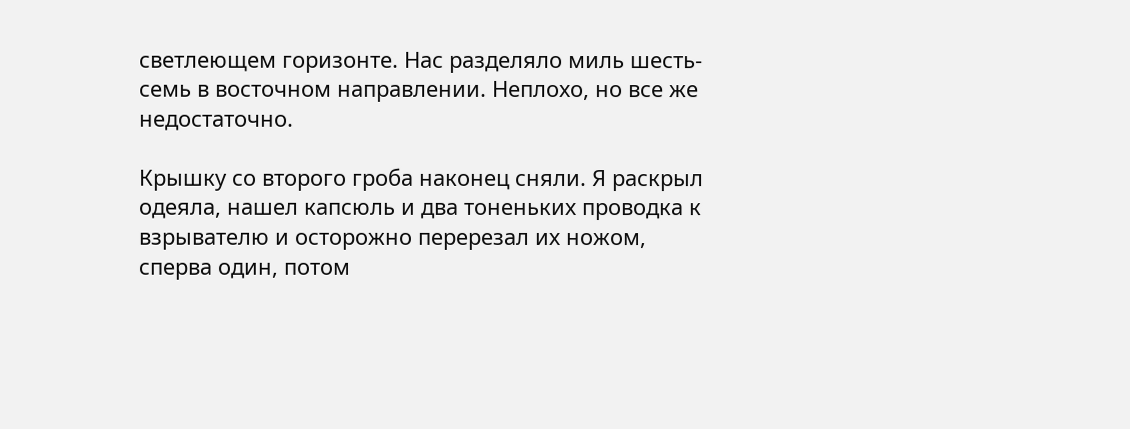светлеющем горизонте. Нас разделяло миль шесть-семь в восточном направлении. Неплохо, но все же недостаточно.

Крышку со второго гроба наконец сняли. Я раскрыл одеяла, нашел капсюль и два тоненьких проводка к взрывателю и осторожно перерезал их ножом, сперва один, потом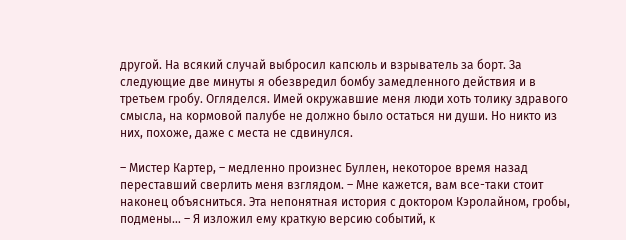другой. На всякий случай выбросил капсюль и взрыватель за борт. За следующие две минуты я обезвредил бомбу замедленного действия и в третьем гробу. Огляделся. Имей окружавшие меня люди хоть толику здравого смысла, на кормовой палубе не должно было остаться ни души. Но никто из них, похоже, даже с места не сдвинулся.

– Мистер Картер, – медленно произнес Буллен, некоторое время назад переставший сверлить меня взглядом. – Мне кажется, вам все-таки стоит наконец объясниться. Эта непонятная история с доктором Кэролайном, гробы, подмены… – Я изложил ему краткую версию событий, к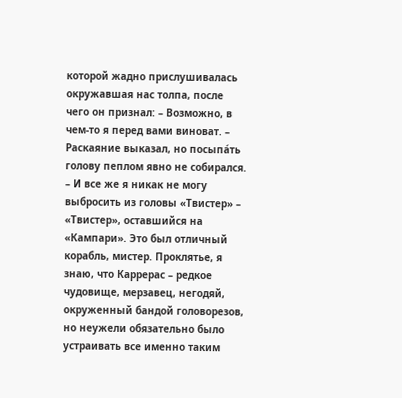которой жадно прислушивалась окружавшая нас толпа, после чего он признал: – Возможно, в чем-то я перед вами виноват. – Раскаяние выказал, но посыпа́ть голову пеплом явно не собирался. – И все же я никак не могу выбросить из головы «Твистер» – «Твистер», оставшийся на «Кампари». Это был отличный корабль, мистер. Проклятье, я знаю, что Каррерас – редкое чудовище, мерзавец, негодяй, окруженный бандой головорезов, но неужели обязательно было устраивать все именно таким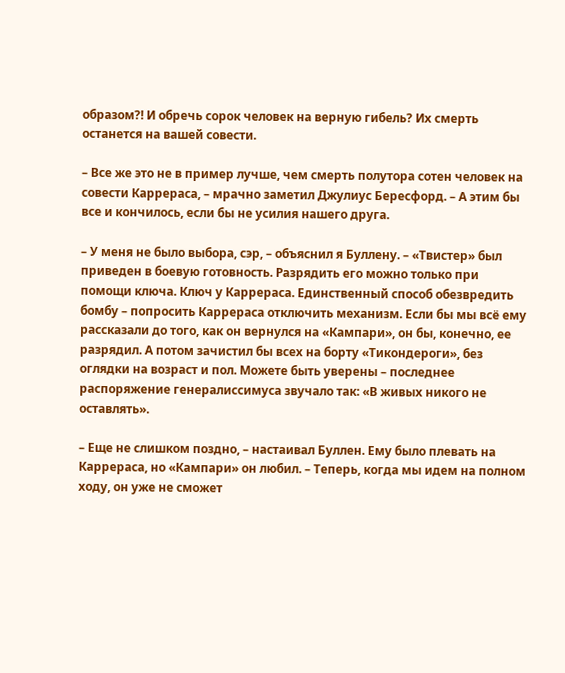образом?! И обречь сорок человек на верную гибель? Их смерть останется на вашей совести.

– Все же это не в пример лучше, чем смерть полутора сотен человек на совести Каррераса, – мрачно заметил Джулиус Бересфорд. – А этим бы все и кончилось, если бы не усилия нашего друга.

– У меня не было выбора, сэр, – объяснил я Буллену. – «Твистер» был приведен в боевую готовность. Разрядить его можно только при помощи ключа. Ключ у Каррераса. Единственный способ обезвредить бомбу – попросить Каррераса отключить механизм. Если бы мы всё ему рассказали до того, как он вернулся на «Кампари», он бы, конечно, ее разрядил. А потом зачистил бы всех на борту «Тикондероги», без оглядки на возраст и пол. Можете быть уверены – последнее распоряжение генералиссимуса звучало так: «В живых никого не оставлять».

– Еще не слишком поздно, – настаивал Буллен. Ему было плевать на Каррераса, но «Кампари» он любил. – Теперь, когда мы идем на полном ходу, он уже не сможет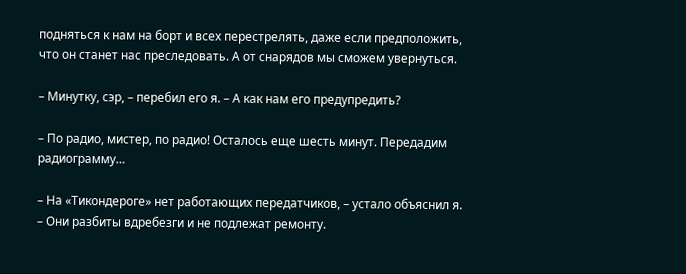подняться к нам на борт и всех перестрелять, даже если предположить, что он станет нас преследовать. А от снарядов мы сможем увернуться.

– Минутку, сэр, – перебил его я. – А как нам его предупредить?

– По радио, мистер, по радио! Осталось еще шесть минут. Передадим радиограмму…

– На «Тикондероге» нет работающих передатчиков, – устало объяснил я. – Они разбиты вдребезги и не подлежат ремонту.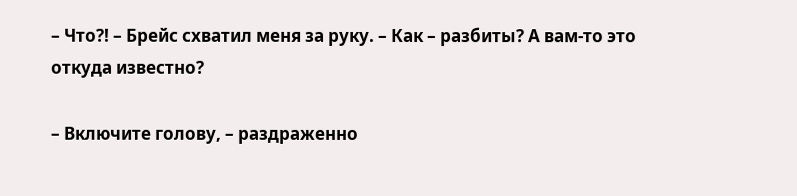– Что?! – Брейс схватил меня за руку. – Как – разбиты? А вам-то это откуда известно?

– Включите голову, – раздраженно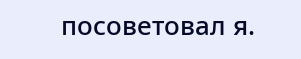посоветовал я.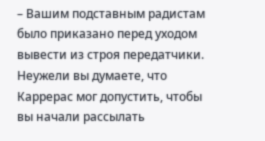– Вашим подставным радистам было приказано перед уходом вывести из строя передатчики. Неужели вы думаете, что Каррерас мог допустить, чтобы вы начали рассылать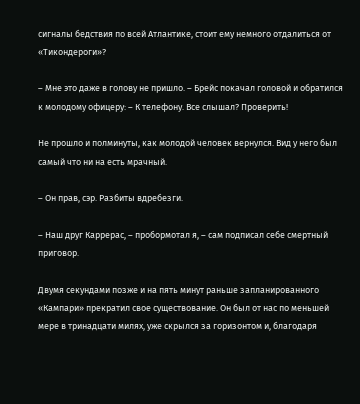сигналы бедствия по всей Атлантике, стоит ему немного отдалиться от «Тикондероги»?

– Мне это даже в голову не пришло. – Брейс покачал головой и обратился к молодому офицеру: – К телефону. Все слышал? Проверить!

Не прошло и полминуты, как молодой человек вернулся. Вид у него был самый что ни на есть мрачный.

– Он прав, сэр. Разбиты вдребезги.

– Наш друг Каррерас, – пробормотал я, – сам подписал себе смертный приговор.

Двумя секундами позже и на пять минут раньше запланированного «Кампари» прекратил свое существование. Он был от нас по меньшей мере в тринадцати милях, уже скрылся за горизонтом и, благодаря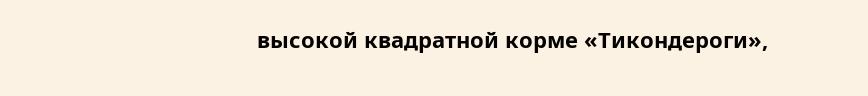высокой квадратной корме «Тикондероги»,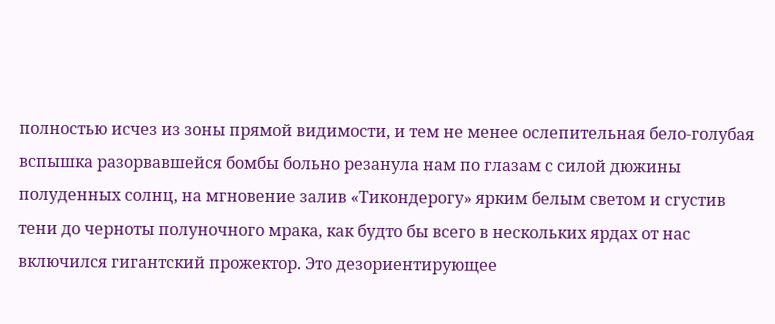полностью исчез из зоны прямой видимости, и тем не менее ослепительная бело-голубая вспышка разорвавшейся бомбы больно резанула нам по глазам с силой дюжины полуденных солнц, на мгновение залив «Тикондерогу» ярким белым светом и сгустив тени до черноты полуночного мрака, как будто бы всего в нескольких ярдах от нас включился гигантский прожектор. Это дезориентирующее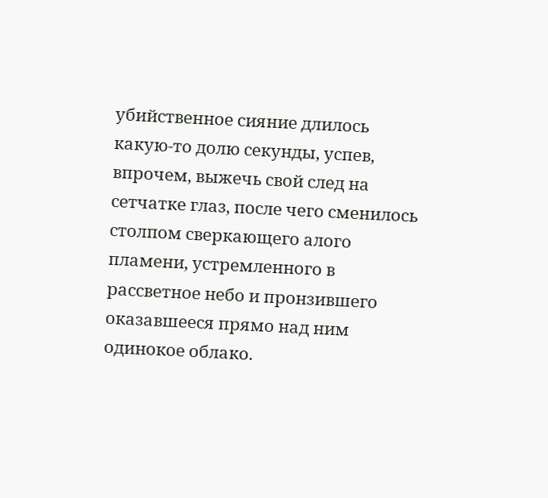убийственное сияние длилось какую-то долю секунды, успев, впрочем, выжечь свой след на сетчатке глаз, после чего сменилось столпом сверкающего алого пламени, устремленного в рассветное небо и пронзившего оказавшееся прямо над ним одинокое облако.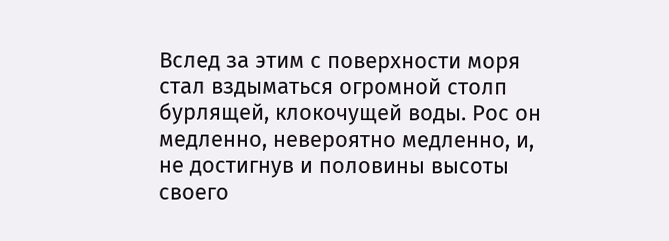Вслед за этим с поверхности моря стал вздыматься огромной столп бурлящей, клокочущей воды. Рос он медленно, невероятно медленно, и, не достигнув и половины высоты своего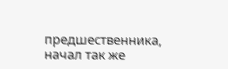предшественника, начал так же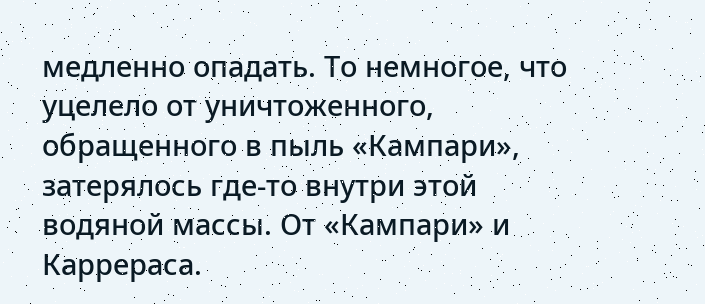медленно опадать. То немногое, что уцелело от уничтоженного, обращенного в пыль «Кампари», затерялось где-то внутри этой водяной массы. От «Кампари» и Каррераса.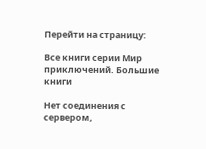Перейти на страницу:

Все книги серии Мир приключений. Большие книги

Нет соединения с сервером,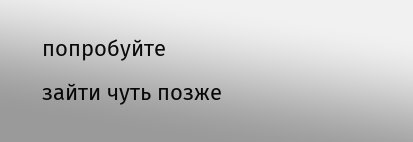попробуйте зайти чуть позже